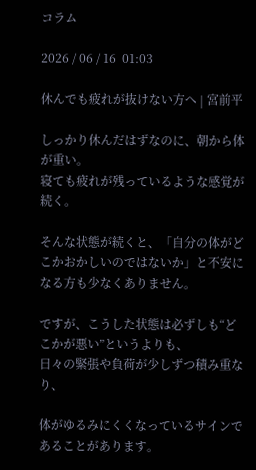コラム

2026 / 06 / 16  01:03

休んでも疲れが抜けない方へ | 宮前平

しっかり休んだはずなのに、朝から体が重い。
寝ても疲れが残っているような感覚が続く。

そんな状態が続くと、「自分の体がどこかおかしいのではないか」と不安になる方も少なくありません。

ですが、こうした状態は必ずしも“どこかが悪い”というよりも、
日々の緊張や負荷が少しずつ積み重なり、

体がゆるみにくくなっているサインであることがあります。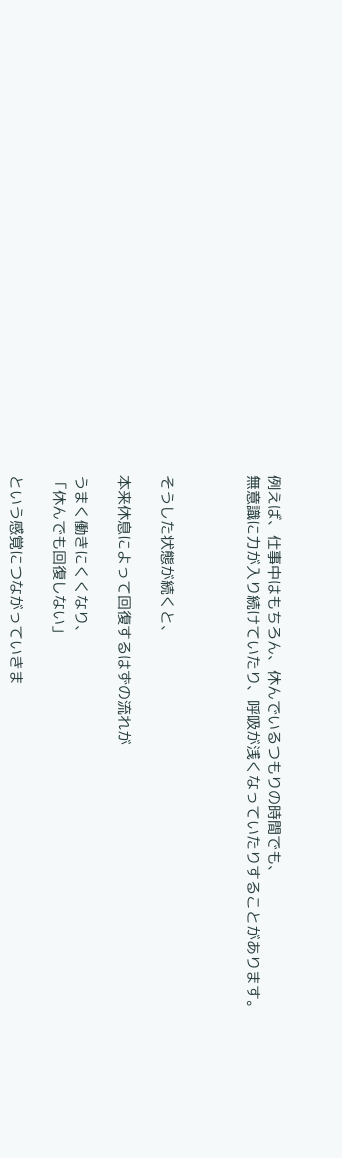例えば、仕事中はもちろん、休んでいるつもりの時間でも、
無意識に力が入り続けていたり、呼吸が浅くなっていたりすることがあります。



そうした状態が続くと、

本来休息によって回復するはずの流れが

うまく働きにくくなり、
「休んでも回復しない」

という感覚につながっていきま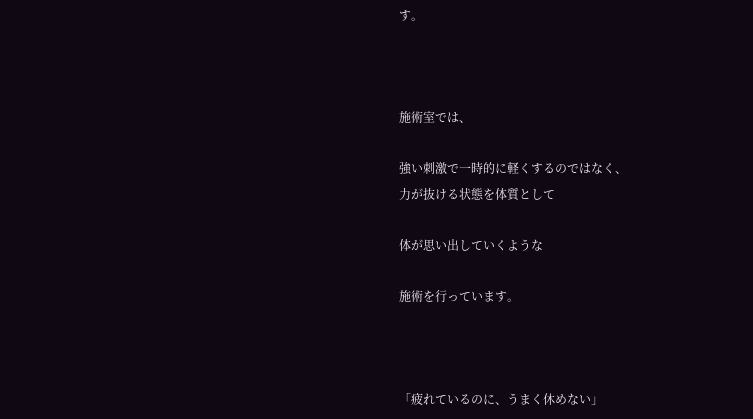す。



施術室では、

強い刺激で一時的に軽くするのではなく、
力が抜ける状態を体質として

体が思い出していくような

施術を行っています。



「疲れているのに、うまく休めない」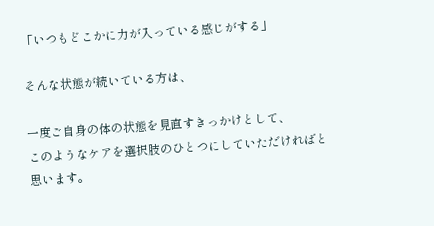「いつもどこかに力が入っている感じがする」

そんな状態が続いている方は、

一度ご自身の体の状態を見直すきっかけとして、
このようなケアを選択肢のひとつにしていただければと思います。